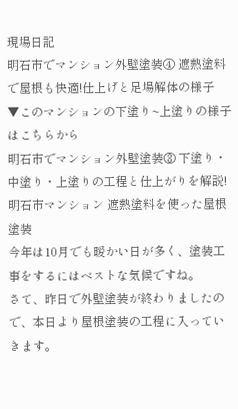現場日記
明石市でマンション外壁塗装④ 遮熱塗料で屋根も快適!仕上げと足場解体の様子
▼このマンションの下塗り~上塗りの様子はこちらから
明石市でマンション外壁塗装③ 下塗り・中塗り・上塗りの工程と仕上がりを解説!
明石市マンション 遮熱塗料を使った屋根塗装
今年は10月でも暖かい日が多く、塗装工事をするにはベストな気候ですね。
さて、昨日で外壁塗装が終わりましたので、本日より屋根塗装の工程に入っていきます。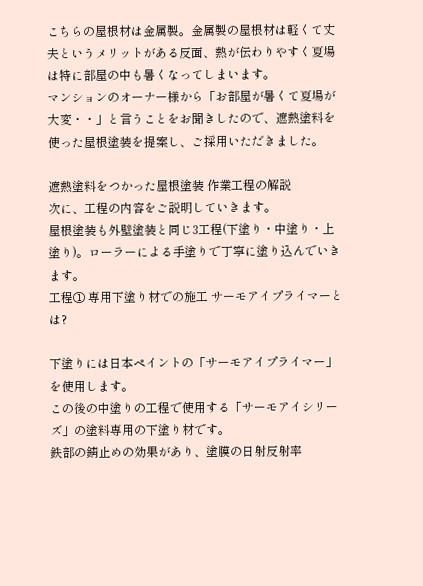こちらの屋根材は金属製。金属製の屋根材は軽くて丈夫というメリットがある反面、熱が伝わりやすく夏場は特に部屋の中も暑くなってしまいます。
マンションのオーナー様から「お部屋が暑くて夏場が大変・・」と言うことをお聞きしたので、遮熱塗料を使った屋根塗装を提案し、ご採用いただきました。

遮熱塗料をつかった屋根塗装 作業工程の解説
次に、工程の内容をご説明していきます。
屋根塗装も外壁塗装と同じ3工程(下塗り・中塗り・上塗り)。ローラーによる手塗りで丁寧に塗り込んでいきます。
工程① 専用下塗り材での施工 サーモアイプライマーとは?

下塗りには日本ペイントの「サーモアイプライマー」を使用します。
この後の中塗りの工程で使用する「サーモアイシリーズ」の塗料専用の下塗り材です。
鉄部の錆止めの効果があり、塗膜の日射反射率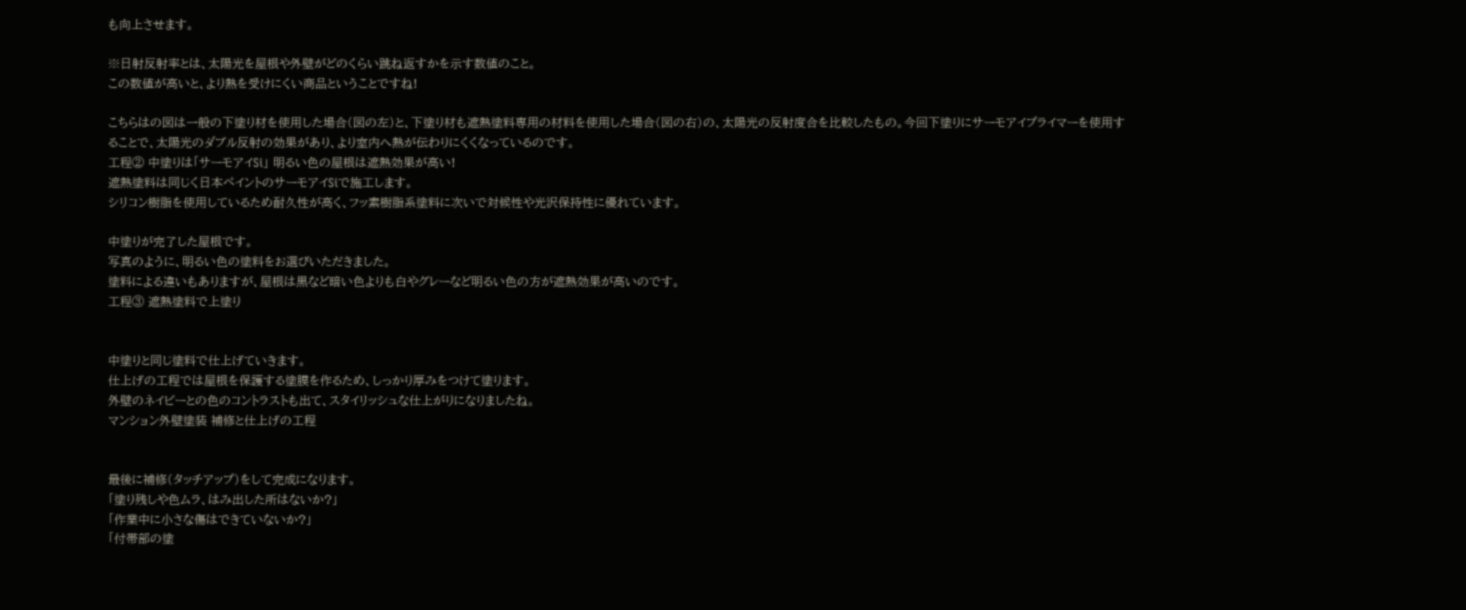も向上させます。

※日射反射率とは、太陽光を屋根や外壁がどのくらい跳ね返すかを示す数値のこと。
この数値が高いと、より熱を受けにくい商品ということですね!

こちらはの図は一般の下塗り材を使用した場合(図の左)と、下塗り材も遮熱塗料専用の材料を使用した場合(図の右)の、太陽光の反射度合を比較したもの。今回下塗りにサーモアイプライマーを使用することで、太陽光のダブル反射の効果があり、より室内へ熱が伝わりにくくなっているのです。
工程② 中塗りは「サーモアイSi」 明るい色の屋根は遮熱効果が高い!
遮熱塗料は同じく日本ペイントのサーモアイSiで施工します。
シリコン樹脂を使用しているため耐久性が高く、フッ素樹脂系塗料に次いで対候性や光沢保持性に優れています。

中塗りが完了した屋根です。
写真のように、明るい色の塗料をお選びいただきました。
塗料による違いもありますが、屋根は黒など暗い色よりも白やグレーなど明るい色の方が遮熱効果が高いのです。
工程③ 遮熱塗料で上塗り


中塗りと同じ塗料で仕上げていきます。
仕上げの工程では屋根を保護する塗膜を作るため、しっかり厚みをつけて塗ります。
外壁のネイビーとの色のコントラストも出て、スタイリッシュな仕上がりになりましたね。
マンション外壁塗装 補修と仕上げの工程


最後に補修(タッチアップ)をして完成になります。
「塗り残しや色ムラ、はみ出した所はないか?」
「作業中に小さな傷はできていないか?」
「付帯部の塗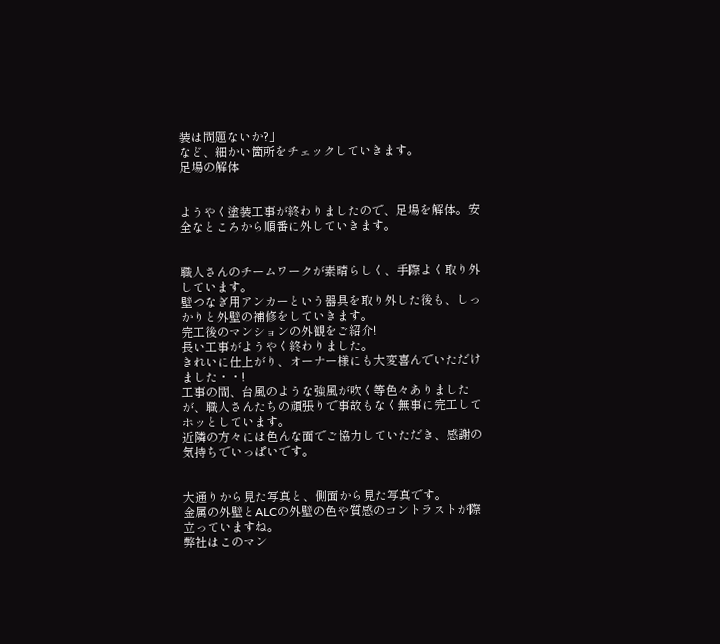装は問題ないか?」
など、細かい箇所をチェックしていきます。
足場の解体


ようやく塗装工事が終わりましたので、足場を解体。安全なところから順番に外していきます。


職人さんのチームワークが素晴らしく、手際よく取り外しています。
壁つなぎ用アンカーという器具を取り外した後も、しっかりと外壁の補修をしていきます。
完工後のマンションの外観をご紹介!
長い工事がようやく終わりました。
きれいに仕上がり、オーナー様にも大変喜んでいただけました・・!
工事の間、台風のような強風が吹く等色々ありましたが、職人さんたちの頑張りで事故もなく無事に完工してホッとしています。
近隣の方々には色んな面でご協力していただき、感謝の気持ちでいっぱいです。


大通りから見た写真と、側面から見た写真です。
金属の外壁とALCの外壁の色や質感のコントラストが際立っていますね。
弊社はこのマン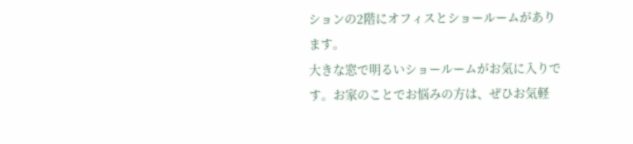ションの2階にオフィスとショールームがあります。
大きな窓で明るいショールームがお気に入りです。お家のことでお悩みの方は、ぜひお気軽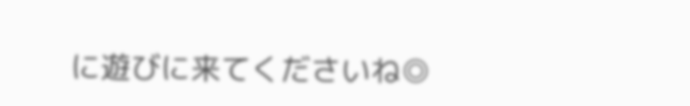に遊びに来てくださいね◎